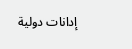إدانات دولية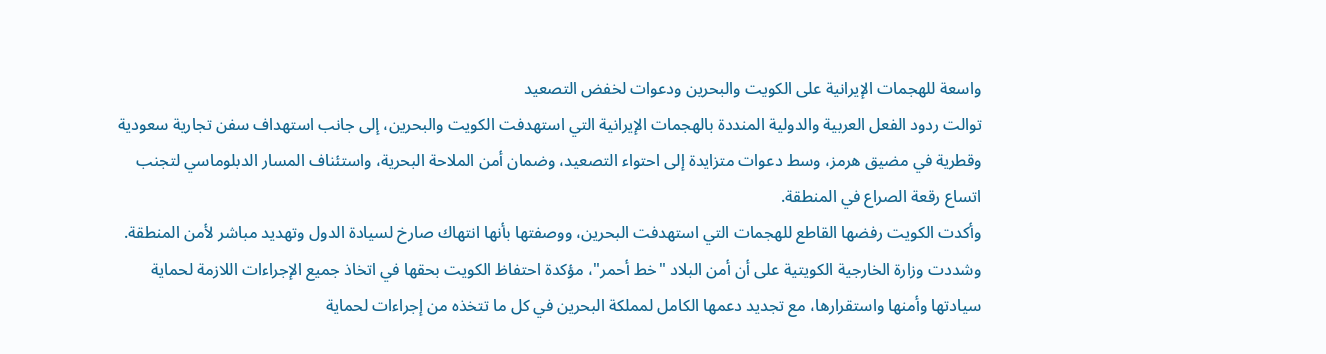واسعة للهجمات الإيرانية على الكويت والبحرين ودعوات لخفض التصعيد
توالت ردود الفعل العربية والدولية المنددة بالهجمات الإيرانية التي استهدفت الكويت والبحرين، إلى جانب استهداف سفن تجارية سعودية وقطرية في مضيق هرمز، وسط دعوات متزايدة إلى احتواء التصعيد، وضمان أمن الملاحة البحرية، واستئناف المسار الدبلوماسي لتجنب اتساع رقعة الصراع في المنطقة.
وأكدت الكويت رفضها القاطع للهجمات التي استهدفت البحرين، ووصفتها بأنها انتهاك صارخ لسيادة الدول وتهديد مباشر لأمن المنطقة. وشددت وزارة الخارجية الكويتية على أن أمن البلاد "خط أحمر"، مؤكدة احتفاظ الكويت بحقها في اتخاذ جميع الإجراءات اللازمة لحماية سيادتها وأمنها واستقرارها، مع تجديد دعمها الكامل لمملكة البحرين في كل ما تتخذه من إجراءات لحماية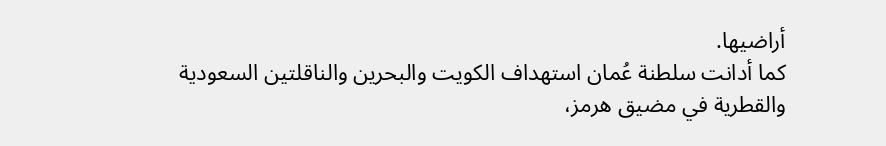أراضيها.
كما أدانت سلطنة عُمان استهداف الكويت والبحرين والناقلتين السعودية والقطرية في مضيق هرمز،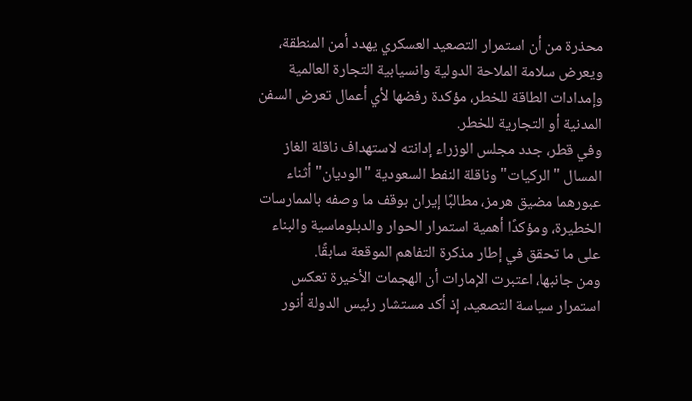محذرة من أن استمرار التصعيد العسكري يهدد أمن المنطقة، ويعرض سلامة الملاحة الدولية وانسيابية التجارة العالمية وإمدادات الطاقة للخطر، مؤكدة رفضها لأي أعمال تعرض السفن المدنية أو التجارية للخطر.
وفي قطر، جدد مجلس الوزراء إدانته لاستهداف ناقلة الغاز المسال "الركيات" وناقلة النفط السعودية "الوديان" أثناء عبورهما مضيق هرمز، مطالبًا إيران بوقف ما وصفه بالممارسات الخطيرة، ومؤكدًا أهمية استمرار الحوار والدبلوماسية والبناء على ما تحقق في إطار مذكرة التفاهم الموقعة سابقًا.
ومن جانبها، اعتبرت الإمارات أن الهجمات الأخيرة تعكس استمرار سياسة التصعيد، إذ أكد مستشار رئيس الدولة أنور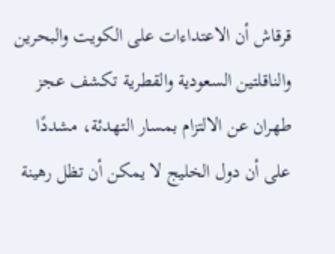قرقاش أن الاعتداءات على الكويت والبحرين والناقلتين السعودية والقطرية تكشف عجز طهران عن الالتزام بمسار التهدئة، مشددًا على أن دول الخليج لا يمكن أن تظل رهينة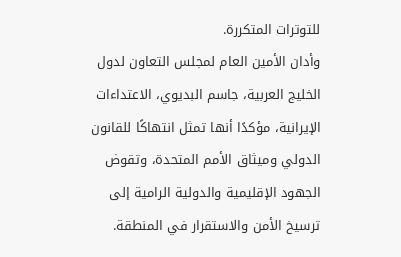للتوترات المتكررة.
وأدان الأمين العام لمجلس التعاون لدول الخليج العربية، جاسم البديوي، الاعتداءات الإيرانية، مؤكدًا أنها تمثل انتهاكًا للقانون الدولي وميثاق الأمم المتحدة، وتقوض الجهود الإقليمية والدولية الرامية إلى ترسيخ الأمن والاستقرار في المنطقة.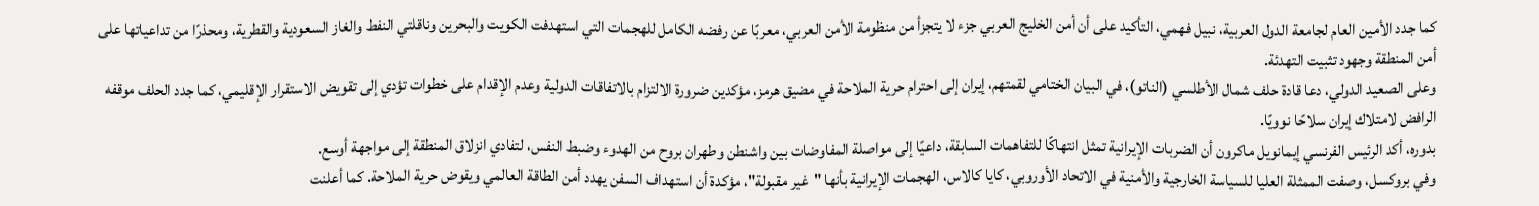كما جدد الأمين العام لجامعة الدول العربية، نبيل فهمي، التأكيد على أن أمن الخليج العربي جزء لا يتجزأ من منظومة الأمن العربي، معربًا عن رفضه الكامل للهجمات التي استهدفت الكويت والبحرين وناقلتي النفط والغاز السعودية والقطرية، ومحذرًا من تداعياتها على أمن المنطقة وجهود تثبيت التهدئة.
وعلى الصعيد الدولي، دعا قادة حلف شمال الأطلسي (الناتو)، في البيان الختامي لقمتهم، إيران إلى احترام حرية الملاحة في مضيق هرمز، مؤكدين ضرورة الالتزام بالاتفاقات الدولية وعدم الإقدام على خطوات تؤدي إلى تقويض الاستقرار الإقليمي، كما جدد الحلف موقفه الرافض لامتلاك إيران سلاحًا نوويًا.
بدوره، أكد الرئيس الفرنسي إيمانويل ماكرون أن الضربات الإيرانية تمثل انتهاكًا للتفاهمات السابقة، داعيًا إلى مواصلة المفاوضات بين واشنطن وطهران بروح من الهدوء وضبط النفس، لتفادي انزلاق المنطقة إلى مواجهة أوسع.
وفي بروكسل، وصفت الممثلة العليا للسياسة الخارجية والأمنية في الاتحاد الأوروبي، كايا كالاس، الهجمات الإيرانية بأنها "غير مقبولة"، مؤكدة أن استهداف السفن يهدد أمن الطاقة العالمي ويقوض حرية الملاحة. كما أعلنت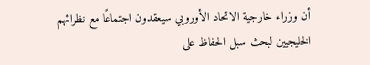أن وزراء خارجية الاتحاد الأوروبي سيعقدون اجتماعًا مع نظرائهم الخليجيين لبحث سبل الحفاظ على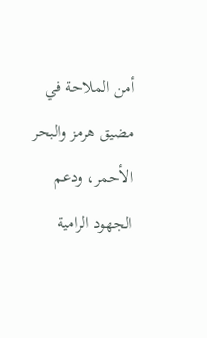أمن الملاحة في مضيق هرمز والبحر الأحمر، ودعم الجهود الرامية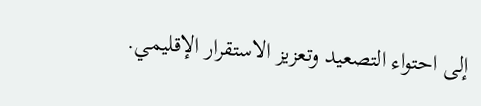إلى احتواء التصعيد وتعزيز الاستقرار الإقليمي.